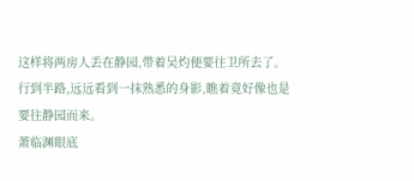这样将两房人丢在静园,带着吴灼便要往卫所去了。
行到半路,远远看到一抹熟悉的身影,瞧着竟好像也是要往静园而来。
萧临渊眼底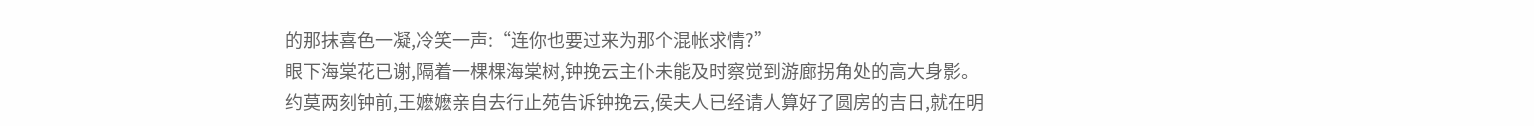的那抹喜色一凝,冷笑一声:“连你也要过来为那个混帐求情?”
眼下海棠花已谢,隔着一棵棵海棠树,钟挽云主仆未能及时察觉到游廊拐角处的高大身影。
约莫两刻钟前,王嬷嬷亲自去行止苑告诉钟挽云,侯夫人已经请人算好了圆房的吉日,就在明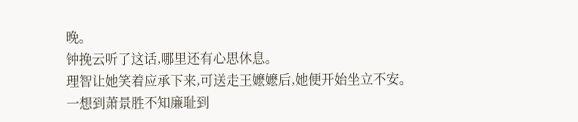晚。
钟挽云听了这话,哪里还有心思休息。
理智让她笑着应承下来,可送走王嬷嬷后,她便开始坐立不安。
一想到萧景胜不知廉耻到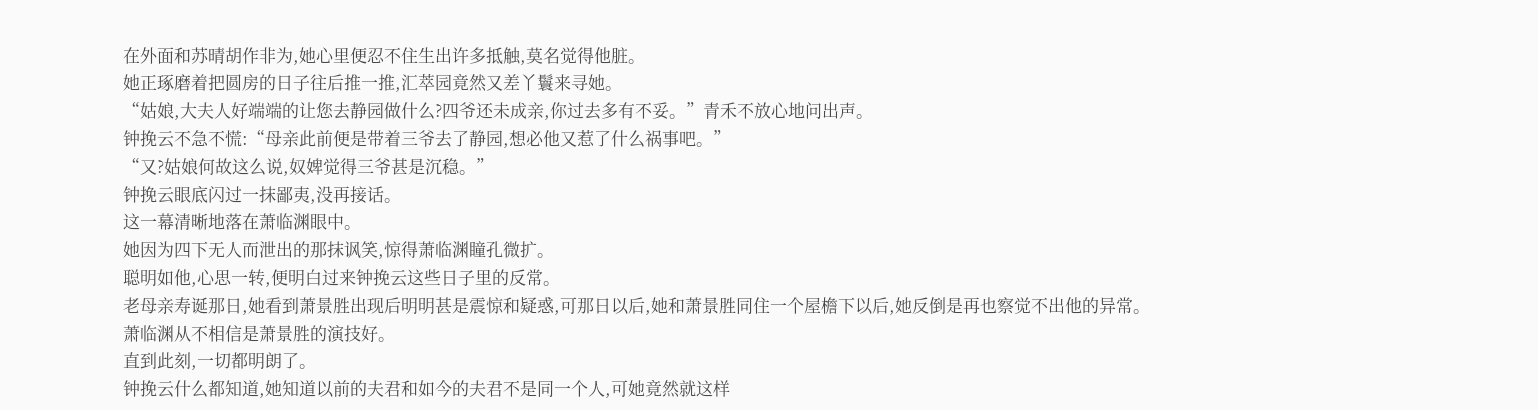在外面和苏晴胡作非为,她心里便忍不住生出许多抵触,莫名觉得他脏。
她正琢磨着把圆房的日子往后推一推,汇萃园竟然又差丫鬟来寻她。
“姑娘,大夫人好端端的让您去静园做什么?四爷还未成亲,你过去多有不妥。”青禾不放心地问出声。
钟挽云不急不慌:“母亲此前便是带着三爷去了静园,想必他又惹了什么祸事吧。”
“又?姑娘何故这么说,奴婢觉得三爷甚是沉稳。”
钟挽云眼底闪过一抹鄙夷,没再接话。
这一幕清晰地落在萧临渊眼中。
她因为四下无人而泄出的那抹讽笑,惊得萧临渊瞳孔微扩。
聪明如他,心思一转,便明白过来钟挽云这些日子里的反常。
老母亲寿诞那日,她看到萧景胜出现后明明甚是震惊和疑惑,可那日以后,她和萧景胜同住一个屋檐下以后,她反倒是再也察觉不出他的异常。
萧临渊从不相信是萧景胜的演技好。
直到此刻,一切都明朗了。
钟挽云什么都知道,她知道以前的夫君和如今的夫君不是同一个人,可她竟然就这样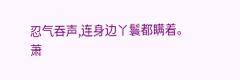忍气吞声,连身边丫鬟都瞒着。
萧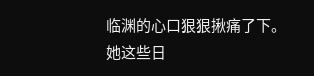临渊的心口狠狠揪痛了下。
她这些日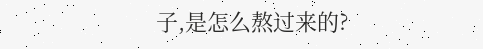子,是怎么熬过来的?